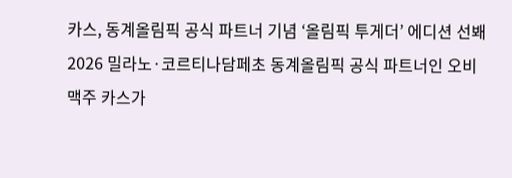카스, 동계올림픽 공식 파트너 기념 ‘올림픽 투게더’ 에디션 선봬
2026 밀라노·코르티나담페초 동계올림픽 공식 파트너인 오비맥주 카스가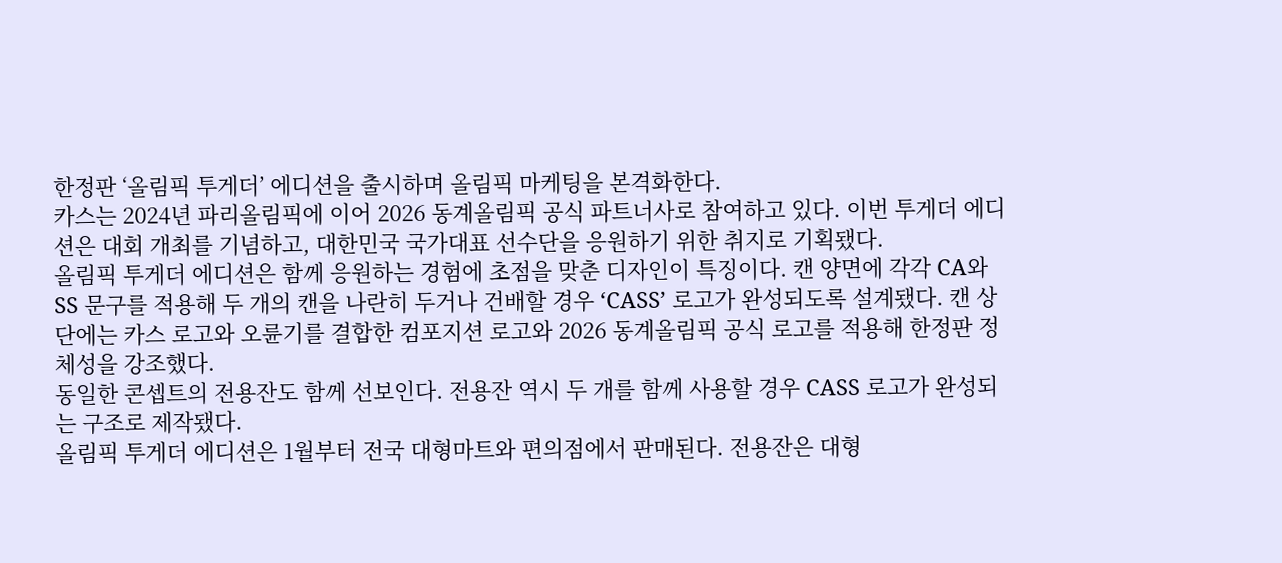한정판 ‘올림픽 투게더’ 에디션을 출시하며 올림픽 마케팅을 본격화한다.
카스는 2024년 파리올림픽에 이어 2026 동계올림픽 공식 파트너사로 참여하고 있다. 이번 투게더 에디션은 대회 개최를 기념하고, 대한민국 국가대표 선수단을 응원하기 위한 취지로 기획됐다.
올림픽 투게더 에디션은 함께 응원하는 경험에 초점을 맞춘 디자인이 특징이다. 캔 양면에 각각 CA와 SS 문구를 적용해 두 개의 캔을 나란히 두거나 건배할 경우 ‘CASS’ 로고가 완성되도록 설계됐다. 캔 상단에는 카스 로고와 오륜기를 결합한 컴포지션 로고와 2026 동계올림픽 공식 로고를 적용해 한정판 정체성을 강조했다.
동일한 콘셉트의 전용잔도 함께 선보인다. 전용잔 역시 두 개를 함께 사용할 경우 CASS 로고가 완성되는 구조로 제작됐다.
올림픽 투게더 에디션은 1월부터 전국 대형마트와 편의점에서 판매된다. 전용잔은 대형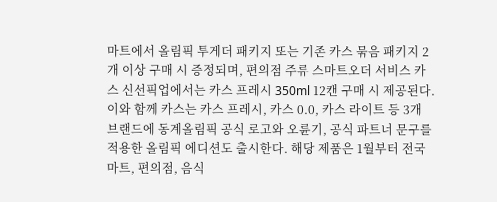마트에서 올림픽 투게더 패키지 또는 기존 카스 묶음 패키지 2개 이상 구매 시 증정되며, 편의점 주류 스마트오더 서비스 카스 신선픽업에서는 카스 프레시 350ml 12캔 구매 시 제공된다.
이와 함께 카스는 카스 프레시, 카스 0.0, 카스 라이트 등 3개 브랜드에 동계올림픽 공식 로고와 오륜기, 공식 파트너 문구를 적용한 올림픽 에디션도 출시한다. 해당 제품은 1월부터 전국 마트, 편의점, 음식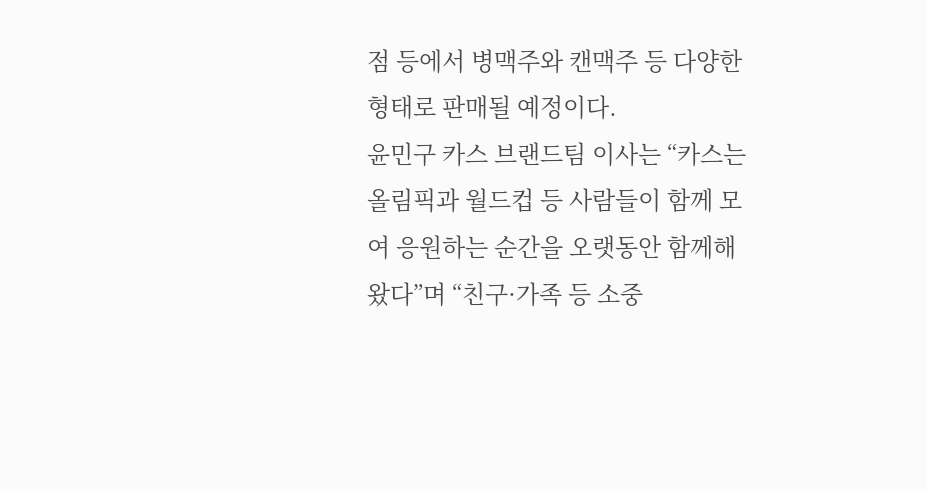점 등에서 병맥주와 캔맥주 등 다양한 형태로 판매될 예정이다.
윤민구 카스 브랜드팀 이사는 “카스는 올림픽과 월드컵 등 사람들이 함께 모여 응원하는 순간을 오랫동안 함께해 왔다”며 “친구·가족 등 소중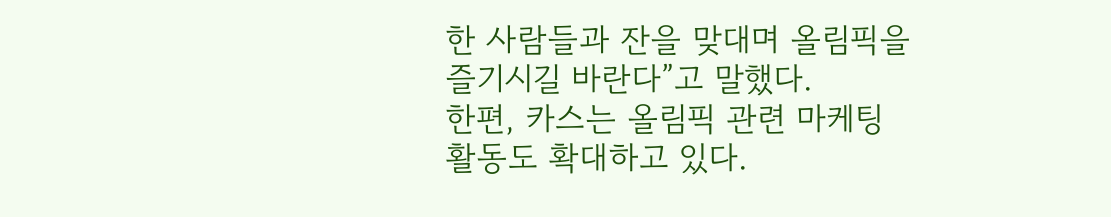한 사람들과 잔을 맞대며 올림픽을 즐기시길 바란다”고 말했다.
한편, 카스는 올림픽 관련 마케팅 활동도 확대하고 있다.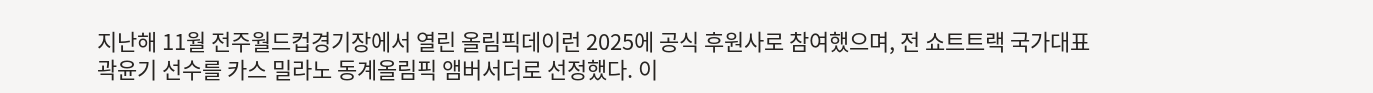지난해 11월 전주월드컵경기장에서 열린 올림픽데이런 2025에 공식 후원사로 참여했으며, 전 쇼트트랙 국가대표 곽윤기 선수를 카스 밀라노 동계올림픽 앰버서더로 선정했다. 이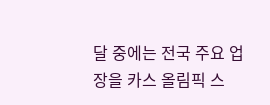달 중에는 전국 주요 업장을 카스 올림픽 스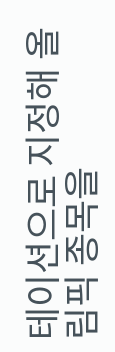테이션으로 지정해 올림픽 종목을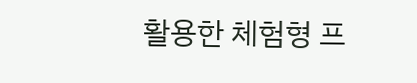활용한 체험형 프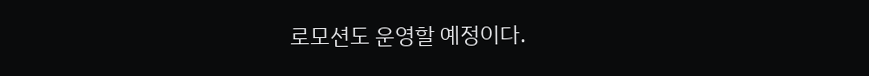로모션도 운영할 예정이다.